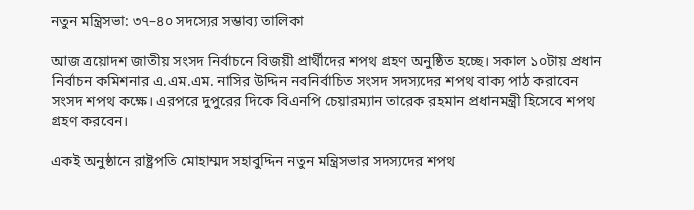নতুন মন্ত্রিসভা: ৩৭–৪০ সদস্যের সম্ভাব্য তালিকা

আজ ত্রয়োদশ জাতীয় সংসদ নির্বাচনে বিজয়ী প্রার্থীদের শপথ গ্রহণ অনুষ্ঠিত হচ্ছে। সকাল ১০টায় প্রধান নির্বাচন কমিশনার এ.এম.এম. নাসির উদ্দিন নবনির্বাচিত সংসদ সদস্যদের শপথ বাক্য পাঠ করাবেন সংসদ শপথ কক্ষে। এরপরে দুপুরের দিকে বিএনপি চেয়ারম্যান তারেক রহমান প্রধানমন্ত্রী হিসেবে শপথ গ্রহণ করবেন।

একই অনুষ্ঠানে রাষ্ট্রপতি মোহাম্মদ সহাবুদ্দিন নতুন মন্ত্রিসভার সদস্যদের শপথ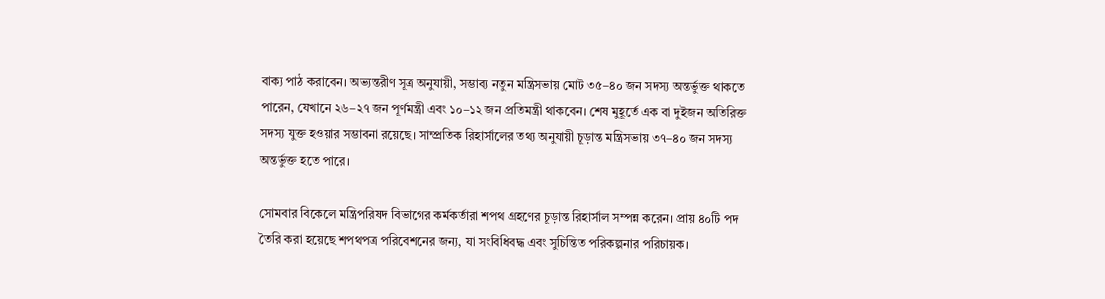বাক্য পাঠ করাবেন। অভ্যন্তরীণ সূত্র অনুযায়ী, সম্ভাব্য নতুন মন্ত্রিসভায় মোট ৩৫–৪০ জন সদস্য অন্তর্ভুক্ত থাকতে পারেন, যেখানে ২৬–২৭ জন পূর্ণমন্ত্রী এবং ১০–১২ জন প্রতিমন্ত্রী থাকবেন। শেষ মুহূর্তে এক বা দুইজন অতিরিক্ত সদস্য যুক্ত হওয়ার সম্ভাবনা রয়েছে। সাম্প্রতিক রিহার্সালের তথ্য অনুযায়ী চূড়ান্ত মন্ত্রিসভায় ৩৭–৪০ জন সদস্য অন্তর্ভুক্ত হতে পারে।

সোমবার বিকেলে মন্ত্রিপরিষদ বিভাগের কর্মকর্তারা শপথ গ্রহণের চূড়ান্ত রিহার্সাল সম্পন্ন করেন। প্রায় ৪০টি পদ তৈরি করা হয়েছে শপথপত্র পরিবেশনের জন্য, যা সংবিধিবদ্ধ এবং সুচিন্তিত পরিকল্পনার পরিচায়ক।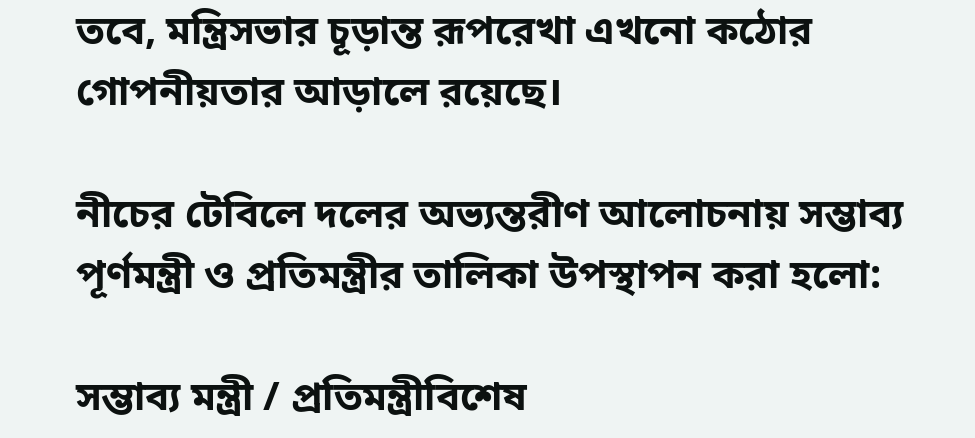তবে, মন্ত্রিসভার চূড়ান্ত রূপরেখা এখনো কঠোর গোপনীয়তার আড়ালে রয়েছে।

নীচের টেবিলে দলের অভ্যন্তরীণ আলোচনায় সম্ভাব্য পূর্ণমন্ত্রী ও প্রতিমন্ত্রীর তালিকা উপস্থাপন করা হলো:

সম্ভাব্য মন্ত্রী / প্রতিমন্ত্রীবিশেষ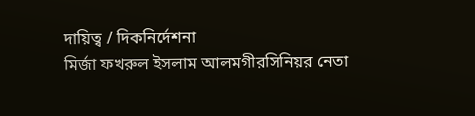দায়িত্ব / দিকনির্দেশনা
মির্জা ফখরুল ইসলাম আলমগীরসিনিয়র নেতা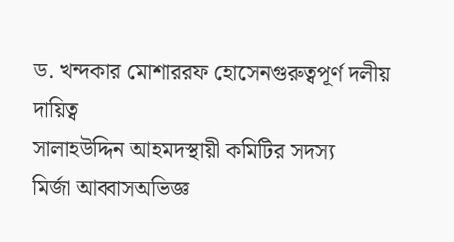ড. খন্দকার মোশাররফ হোসেনগুরুত্বপূর্ণ দলীয় দায়িত্ব
সালাহউদ্দিন আহমদস্থায়ী কমিটির সদস্য
মির্জা আব্বাসঅভিজ্ঞ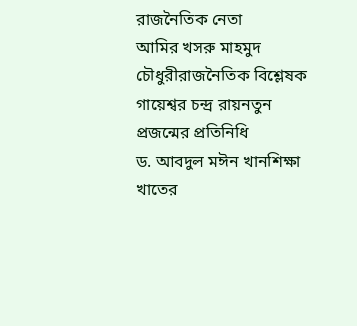রাজনৈতিক নেতা
আমির খসরু মাহমুদ চৌধুরীরাজনৈতিক বিশ্লেষক
গায়েশ্বর চন্দ্র রায়নতুন প্রজন্মের প্রতিনিধি
ড. আবদুল মঈন খানশিক্ষা খাতের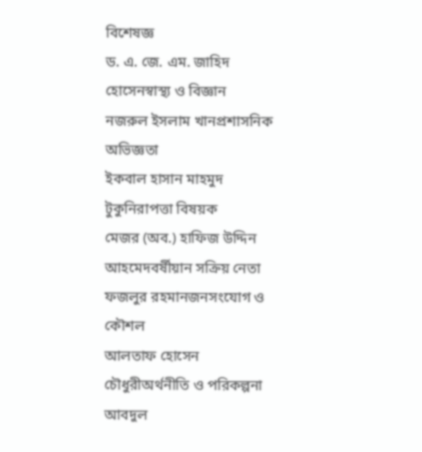বিশেষজ্ঞ
ড. এ. জে. এম. জাহিদ হোসেনস্বাস্থ্য ও বিজ্ঞান
নজরুল ইসলাম খানপ্রশাসনিক অভিজ্ঞতা
ইকবাল হাসান মাহমুদ টুকুনিরাপত্তা বিষয়ক
মেজর (অব.) হাফিজ উদ্দিন আহমেদবর্ষীয়ান সক্রিয় নেতা
ফজলুর রহমানজনসংযোগ ও কৌশল
আলতাফ হোসেন চৌধুরীঅর্থনীতি ও পরিকল্পনা
আবদুল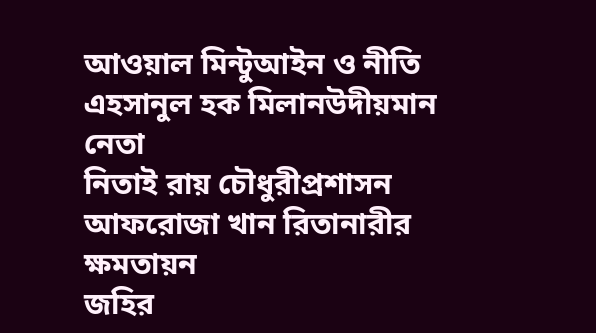আওয়াল মিন্টুআইন ও নীতি
এহসানুল হক মিলানউদীয়মান নেতা
নিতাই রায় চৌধুরীপ্রশাসন
আফরোজা খান রিতানারীর ক্ষমতায়ন
জহির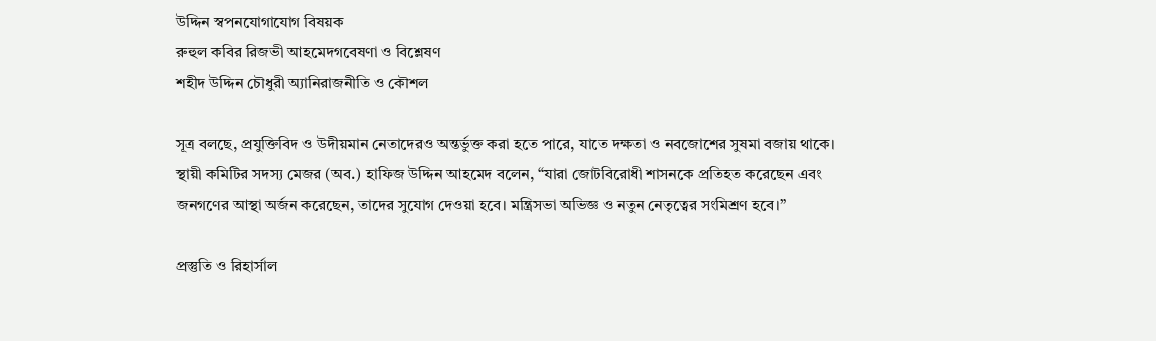উদ্দিন স্বপনযোগাযোগ বিষয়ক
রুহুল কবির রিজভী আহমেদগবেষণা ও বিশ্লেষণ
শহীদ উদ্দিন চৌধুরী অ্যানিরাজনীতি ও কৌশল

সূত্র বলছে, প্রযুক্তিবিদ ও উদীয়মান নেতাদেরও অন্তর্ভুক্ত করা হতে পারে, যাতে দক্ষতা ও নবজোশের সুষমা বজায় থাকে। স্থায়ী কমিটির সদস্য মেজর (অব.) হাফিজ উদ্দিন আহমেদ বলেন, “যারা জোটবিরোধী শাসনকে প্রতিহত করেছেন এবং জনগণের আস্থা অর্জন করেছেন, তাদের সুযোগ দেওয়া হবে। মন্ত্রিসভা অভিজ্ঞ ও নতুন নেতৃত্বের সংমিশ্রণ হবে।”

প্রস্তুতি ও রিহার্সাল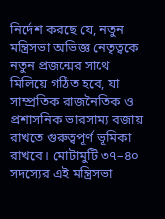নির্দেশ করছে যে, নতুন মন্ত্রিসভা অভিজ্ঞ নেতৃত্বকে নতুন প্রজন্মের সাথে মিলিয়ে গঠিত হবে, যা সাম্প্রতিক রাজনৈতিক ও প্রশাসনিক ভারসাম্য বজায় রাখতে গুরুত্বপূর্ণ ভূমিকা রাখবে। মোটামুটি ৩৭–৪০ সদস্যের এই মন্ত্রিসভা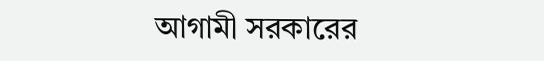আগামী সরকারের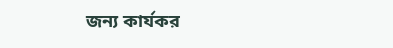জন্য কার্যকর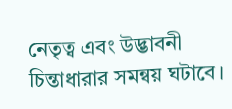নেতৃত্ব এবং উদ্ভাবনী চিন্তাধারার সমন্বয় ঘটাবে।